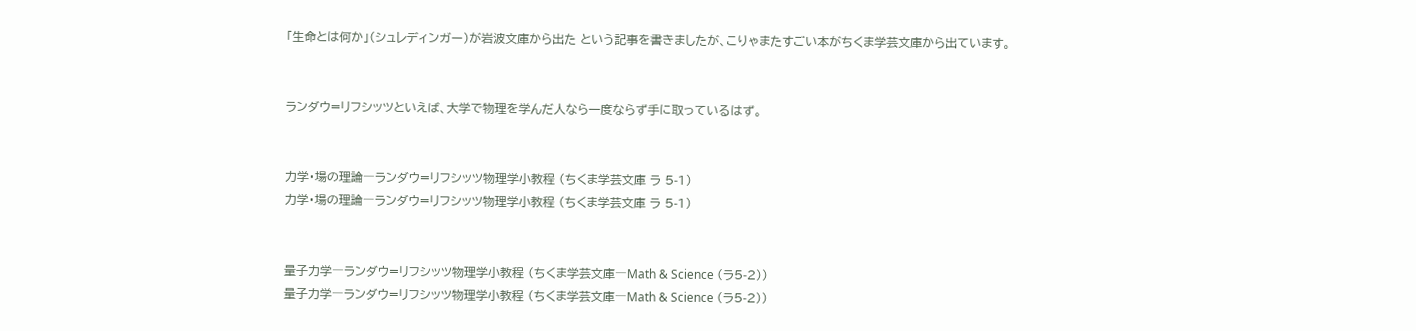「生命とは何か」(シュレディンガー)が岩波文庫から出た という記事を書きましたが、こりゃまたすごい本がちくま学芸文庫から出ています。


ランダウ=リフシッツといえば、大学で物理を学んだ人なら一度ならず手に取っているはず。


力学・場の理論―ランダウ=リフシッツ物理学小教程 (ちくま学芸文庫 ラ 5-1)
力学・場の理論―ランダウ=リフシッツ物理学小教程 (ちくま学芸文庫 ラ 5-1)


量子力学―ランダウ=リフシッツ物理学小教程 (ちくま学芸文庫―Math & Science (ラ5-2))
量子力学―ランダウ=リフシッツ物理学小教程 (ちくま学芸文庫―Math & Science (ラ5-2))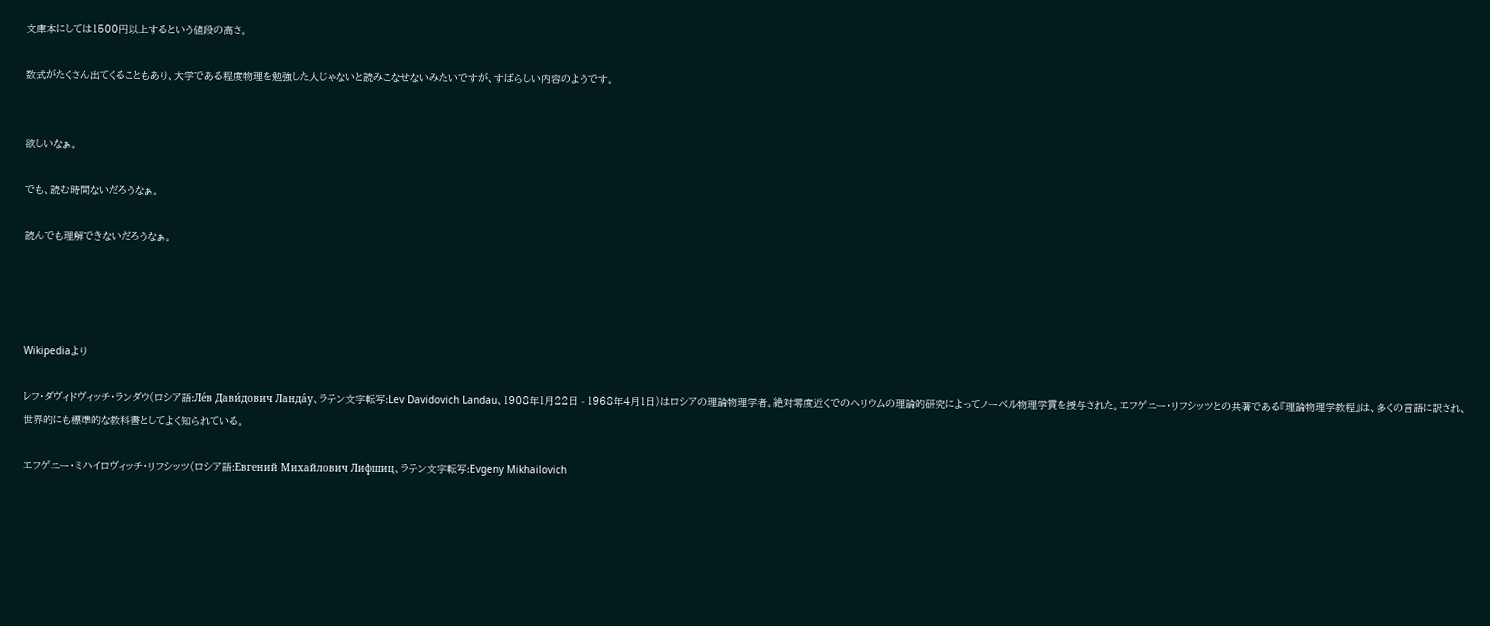文庫本にしては1500円以上するという値段の高さ。

数式がたくさん出てくることもあり、大学である程度物理を勉強した人じゃないと読みこなせないみたいですが、すばらしい内容のようです。


欲しいなぁ。

でも、読む時間ないだろうなぁ。

読んでも理解できないだろうなぁ。




Wikipediaより

レフ・ダヴィドヴィッチ・ランダウ(ロシア語:Ле́в Дави́дович Ланда́у、ラテン文字転写:Lev Davidovich Landau、1908年1月22日 - 1968年4月1日)はロシアの理論物理学者。絶対零度近くでのヘリウムの理論的研究によってノーベル物理学賞を授与された。エフゲニー・リフシッツとの共著である『理論物理学教程』は、多くの言語に訳され、世界的にも標準的な教科書としてよく知られている。

エフゲニー・ミハイロヴィッチ・リフシッツ(ロシア語:Евгений Михайлович Лифшиц、ラテン文字転写:Evgeny Mikhailovich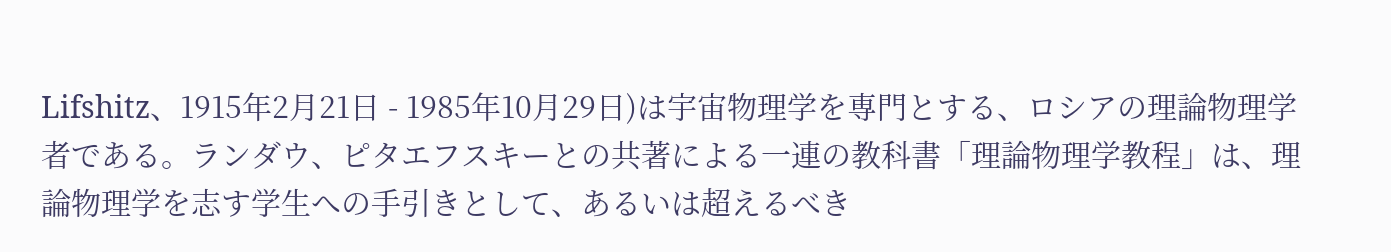Lifshitz、1915年2月21日 - 1985年10月29日)は宇宙物理学を専門とする、ロシアの理論物理学者である。ランダウ、ピタエフスキーとの共著による一連の教科書「理論物理学教程」は、理論物理学を志す学生への手引きとして、あるいは超えるべき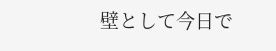壁として今日で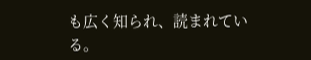も広く知られ、読まれている。